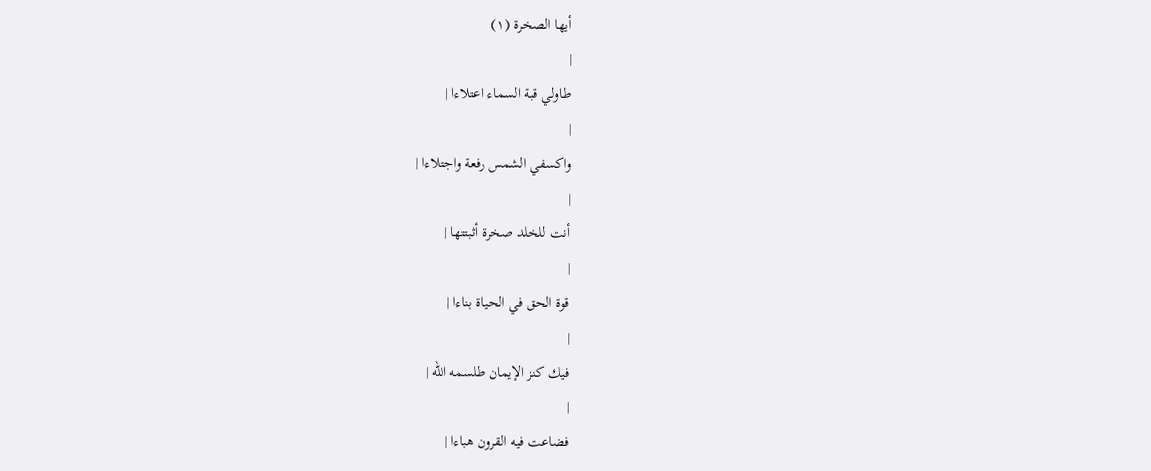أيها الصخرة (١)
|
طاولي قبة السماء اعتلاءا |
|
واكسفي الشمس رفعة واجتلاءا |
|
أنت للخلد صخرة أثبتتها |
|
قوة الحق في الحياة بناءا |
|
فيك كنز الإيمان طلسمه الله |
|
فضاعت فيه القرون هباءا |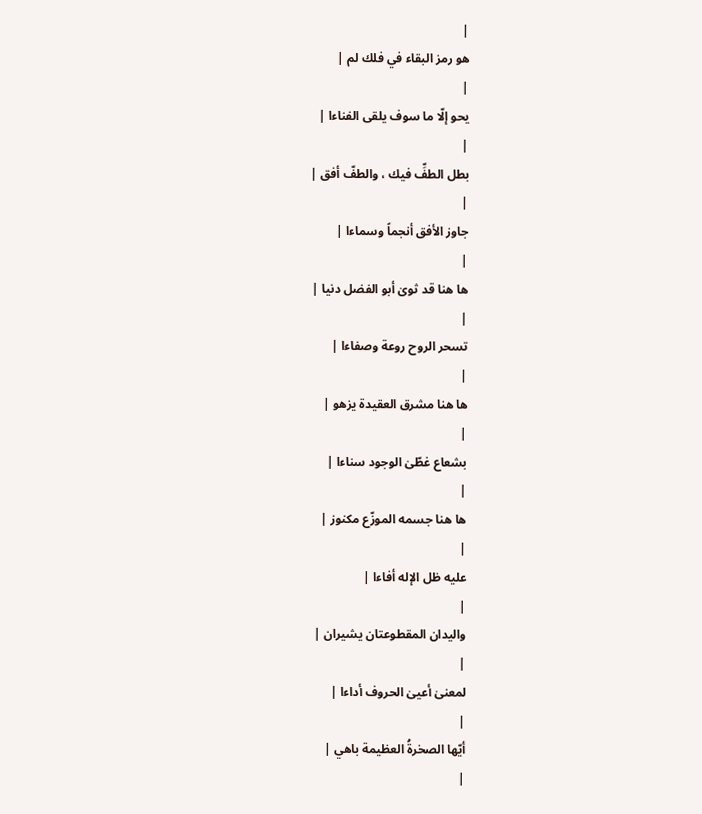|
هو رمز البقاء في فلك لم |
|
يحو إلّا ما سوف يلقى الفناءا |
|
بطل الطفِّ فيك ، والطفّ أفق |
|
جاوز الأفق أنجماً وسماءا |
|
ها هنا قد ثوىٰ أبو الفضل دنيا |
|
تسحر الروح روعة وصفاءا |
|
ها هنا مشرق العقيدة يزهو |
|
بشعاع غطّىٰ الوجود سناءا |
|
ها هنا جسمه الموزّع مكنوز |
|
عليه ظل الإله أفاءا |
|
واليدان المقطوعتان يشيران |
|
لمعنىٰ أعيىٰ الحروف أداءا |
|
أيّها الصخرةُ العظيمة باهي |
|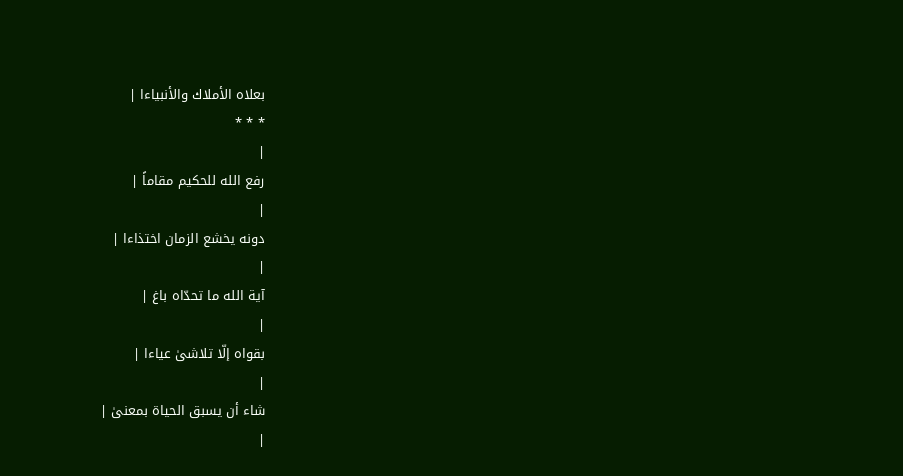بعلاه الأملاك والأنبياءا |
* * *
|
رفع الله للحكيم مقاماً |
|
دونه يخشع الزمان اختذاءا |
|
آية الله ما تحدّاه باغ |
|
بقواه إلّا تلاشىٰ عياءا |
|
شاء أن يسبق الحياة بمعنىٰ |
|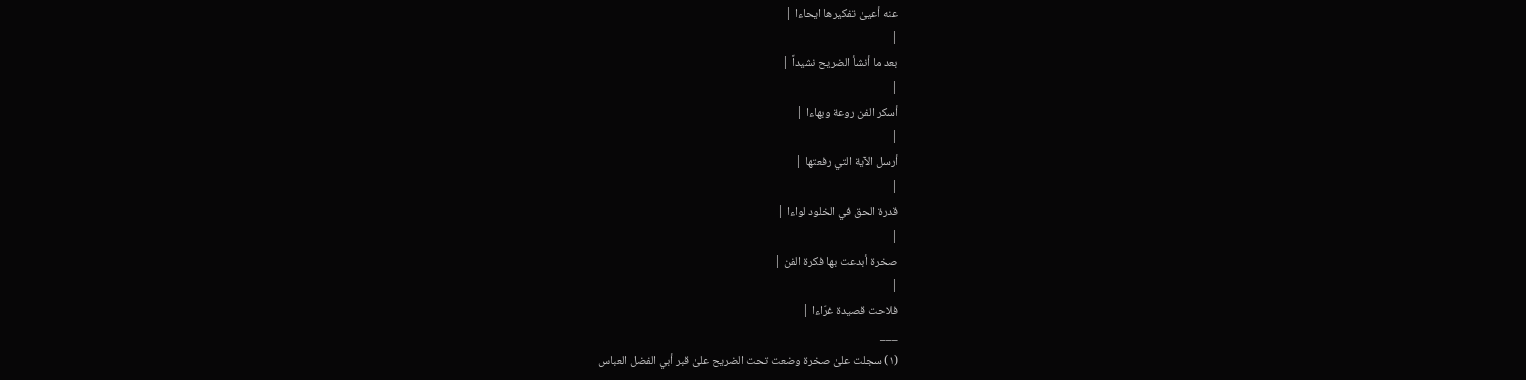عنه أعيىٰ تفكيرها ايحاءا |
|
بعد ما أنشأ الضريح نشيداً |
|
أسكر الفن روعة وبهاءا |
|
أرسل الآية التي رفعتها |
|
قدرة الحق في الخلود لواءا |
|
صخرة أبدعت بها فكرة الفن |
|
فلاحت قصيدة غرّاءا |
___
(١) سجلت علىٰ صخرة وضعت تحت الضريح علىٰ قبر أبي الفضل العباس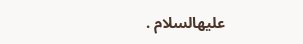عليهالسلام .